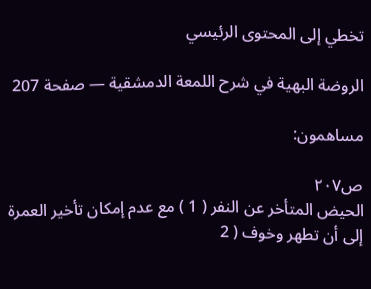تخطي إلى المحتوى الرئيسي

الروضة البهية في شرح اللمعة الدمشقية — صفحة 207

مساهمون:

ص٢٠٧
الحيض المتأخر عن النفر ( 1 ) مع عدم إمكان تأخير العمرة إلى أن تطهر وخوف ( 2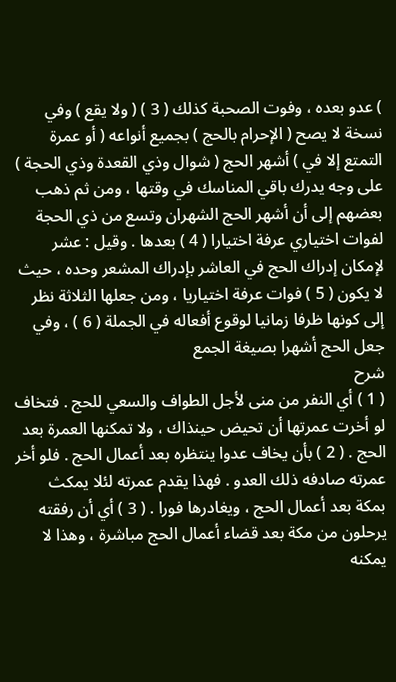) عدو بعده ، وفوت الصحبة كذلك ( 3 ) ( ولا يقع ) وفي نسخة لا يصح ( الإحرام بالحج ) بجميع أنواعه ( أو عمرة التمتع إلا في ) أشهر الحج ( شوال وذي القعدة وذي الحجة ) على وجه يدرك باقي المناسك في وقتها ، ومن ثم ذهب بعضهم إلى أن أشهر الحج الشهران وتسع من ذي الحجة لفوات اختياري عرفة اختيارا ( 4 ) بعدها . وقيل : عشر لإمكان إدراك الحج في العاشر بإدراك المشعر وحده ، حيث لا يكون ( 5 ) فوات عرفة اختياريا ، ومن جعلها الثلاثة نظر إلى كونها ظرفا زمانيا لوقوع أفعاله في الجملة ( 6 ) ، وفي جعل الحج أشهرا بصيغة الجمع
شرح
( 1 ) أي النفر من منى لأجل الطواف والسعي للحج . فتخاف لو أخرت عمرتها أن تحيض حينذاك ، ولا تمكنها العمرة بعد الحج . ( 2 ) بأن يخاف عدوا ينتظره بعد أعمال الحج . فلو أخر عمرته صادفه ذلك العدو . فهذا يقدم عمرته لئلا يمكث بمكة بعد أعمال الحج ، ويغادرها فورا . ( 3 ) أي أن رفقته يرحلون من مكة بعد قضاء أعمال الحج مباشرة ، وهذا لا يمكنه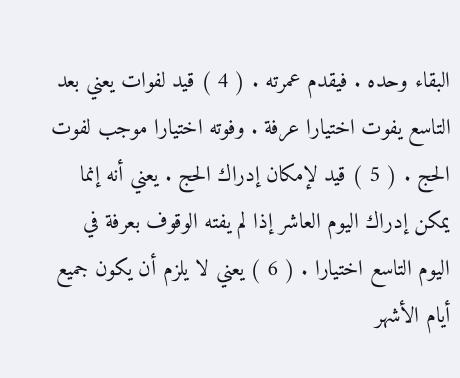البقاء وحده . فيقدم عمرته . ( 4 ) قيد لفوات يعني بعد التاسع يفوت اختيارا عرفة . وفوته اختيارا موجب لفوت الحج . ( 5 ) قيد لإمكان إدراك الحج . يعني أنه إنما يمكن إدراك اليوم العاشر إذا لم يفته الوقوف بعرفة في اليوم التاسع اختيارا . ( 6 ) يعني لا يلزم أن يكون جميع أيام الأشهر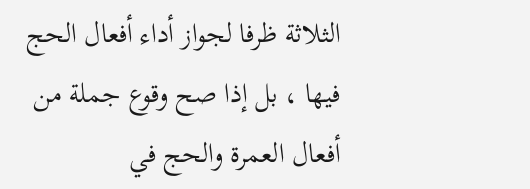الثلاثة ظرفا لجواز أداء أفعال الحج فيها ، بل إذا صح وقوع جملة من أفعال العمرة والحج في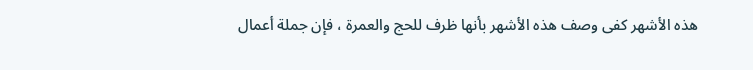هذه الأشهر كفى وصف هذه الأشهر بأنها ظرف للحج والعمرة ، فإن جملة أعمال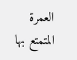العمرة المتمتع بها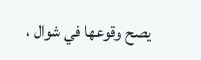يصح وقوعها في شوال ،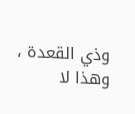وذي القعدة ، وهذا لا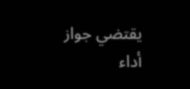يقتضي جواز أداء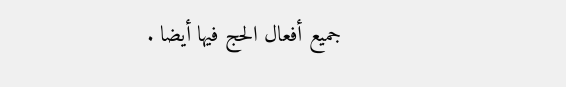جميع أفعال الحج فيها أيضا .